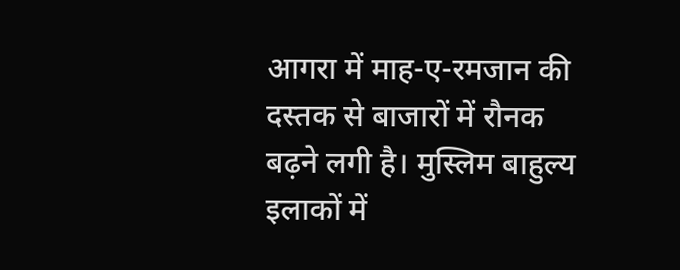आगरा में माह-ए-रमजान की दस्तक से बाजारों में रौनक बढ़ने लगी है। मुस्लिम बाहुल्य इलाकों में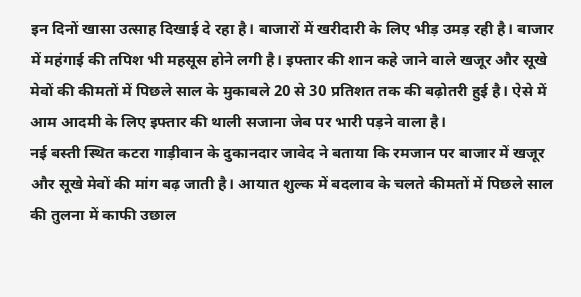इन दिनों खासा उत्साह दिखाई दे रहा है। बाजारों में खरीदारी के लिए भीड़ उमड़ रही है। बाजार में महंगाई की तपिश भी महसूस होने लगी है। इफ्तार की शान कहे जाने वाले खजूर और सूखे मेवों की कीमतों में पिछले साल के मुकाबले 20 से 30 प्रतिशत तक की बढ़ोतरी हुई है। ऐसे में आम आदमी के लिए इफ्तार की थाली सजाना जेब पर भारी पड़ने वाला है।
नई बस्ती स्थित कटरा गाड़ीवान के दुकानदार जावेद ने बताया कि रमजान पर बाजार में खजूर और सूखे मेवों की मांग बढ़ जाती है। आयात शुल्क में बदलाव के चलते कीमतों में पिछले साल की तुलना में काफी उछाल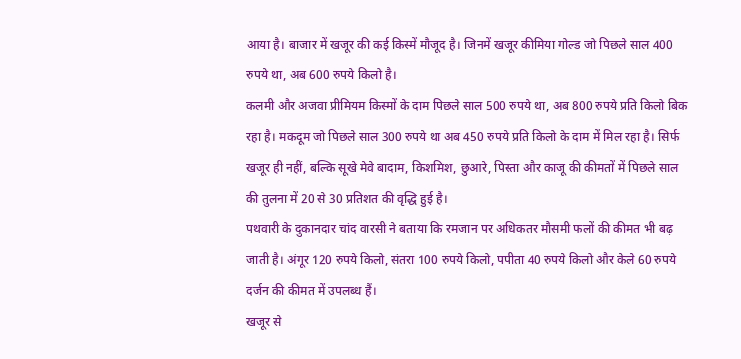आया है। बाजार में खजूर की कई किस्में मौजूद है। जिनमें खजूर कीमिया गोल्ड जो पिछले साल 400 रुपये था, अब 600 रुपये किलो है।
कलमी और अजवा प्रीमियम किस्मों के दाम पिछले साल 500 रुपये था, अब 800 रुपये प्रति किलो बिक रहा है। मकदूम जो पिछले साल 300 रुपये था अब 450 रुपये प्रति किलो के दाम में मिल रहा है। सिर्फ खजूर ही नहीं, बल्कि सूखे मेवे बादाम, किशमिश, छुआरे, पिस्ता और काजू की कीमतों में पिछले साल की तुलना में 20 से 30 प्रतिशत की वृद्धि हुई है।
पथवारी के दुकानदार चांद वारसी ने बताया कि रमजान पर अधिकतर मौसमी फलों की कीमत भी बढ़ जाती है। अंगूर 120 रुपये किलो, संतरा 100 रुपये किलो, पपीता 40 रुपये किलो और केले 60 रुपये दर्जन की कीमत में उपलब्ध हैं।
खजूर से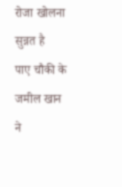रोजा खोलना सुन्नत है
पाए चौकी के जमील खान ने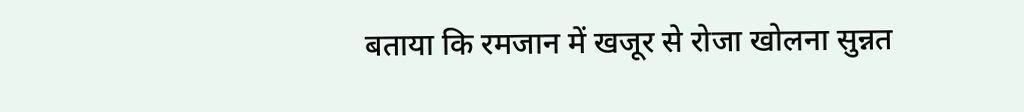बताया कि रमजान में खजूर से रोजा खोलना सुन्नत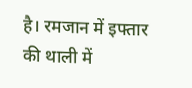है। रमजान में इफ्तार की थाली में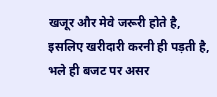खजूर और मेवे जरूरी होते है, इसलिए खरीदारी करनी ही पड़ती है, भले ही बजट पर असर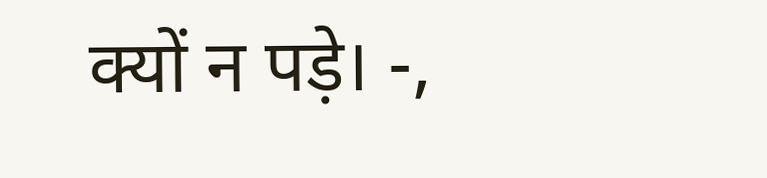क्यों न पड़े। -,